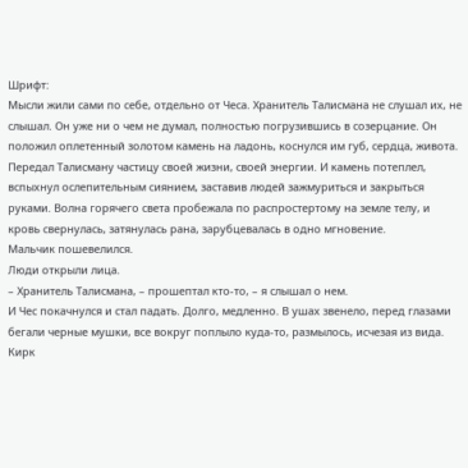Шрифт:
Мысли жили сами по себе, отдельно от Чеса. Хранитель Талисмана не слушал их, не слышал. Он уже ни о чем не думал, полностью погрузившись в созерцание. Он положил оплетенный золотом камень на ладонь, коснулся им губ, сердца, живота. Передал Талисману частицу своей жизни, своей энергии. И камень потеплел, вспыхнул ослепительным сиянием, заставив людей зажмуриться и закрыться руками. Волна горячего света пробежала по распростертому на земле телу, и кровь свернулась, затянулась рана, зарубцевалась в одно мгновение.
Мальчик пошевелился.
Люди открыли лица.
– Хранитель Талисмана, – прошептал кто-то, – я слышал о нем.
И Чес покачнулся и стал падать. Долго, медленно. В ушах звенело, перед глазами бегали черные мушки, все вокруг поплыло куда-то, размылось, исчезая из вида.
Кирк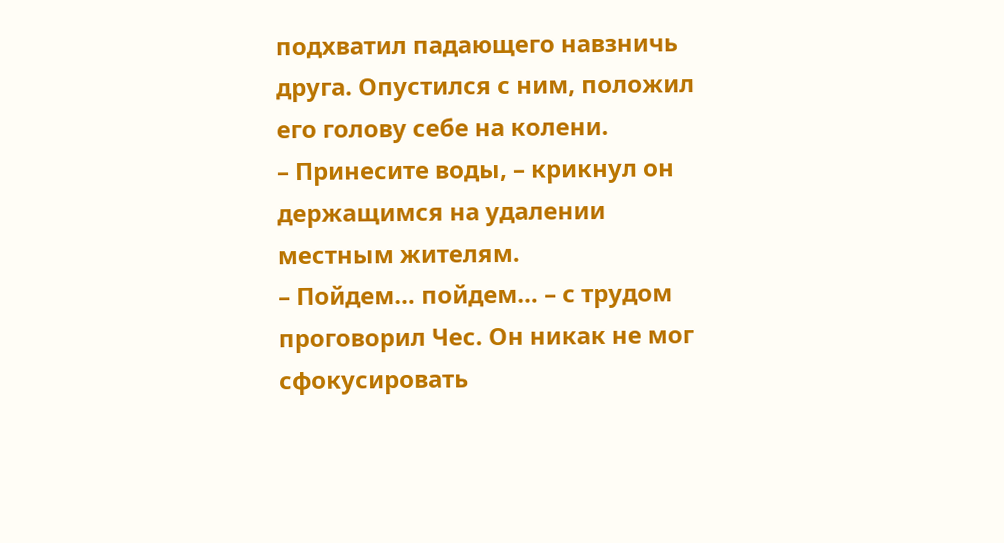подхватил падающего навзничь друга. Опустился с ним, положил его голову себе на колени.
– Принесите воды, – крикнул он держащимся на удалении местным жителям.
– Пойдем… пойдем… – с трудом проговорил Чес. Он никак не мог сфокусировать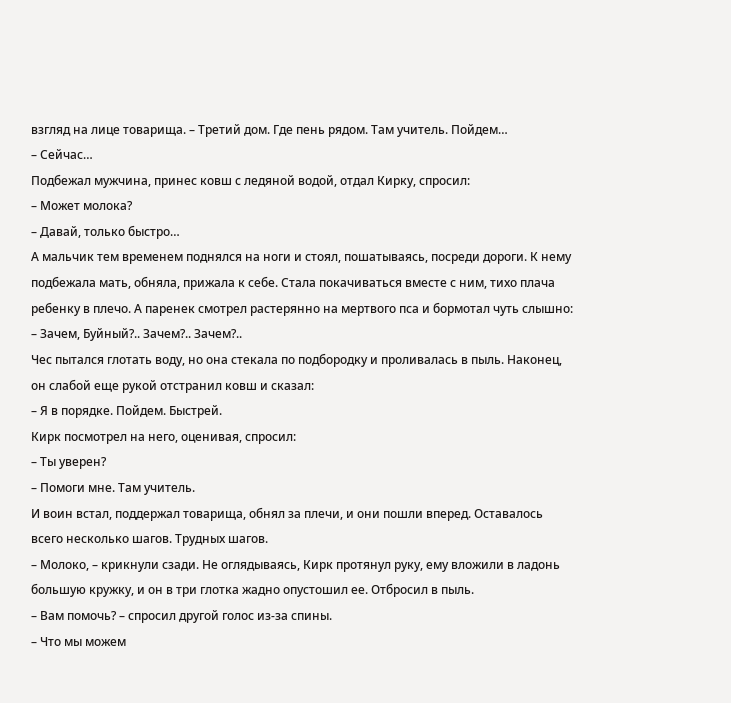взгляд на лице товарища. – Третий дом. Где пень рядом. Там учитель. Пойдем…
– Сейчас…
Подбежал мужчина, принес ковш с ледяной водой, отдал Кирку, спросил:
– Может молока?
– Давай, только быстро…
А мальчик тем временем поднялся на ноги и стоял, пошатываясь, посреди дороги. К нему подбежала мать, обняла, прижала к себе. Стала покачиваться вместе с ним, тихо плача ребенку в плечо. А паренек смотрел растерянно на мертвого пса и бормотал чуть слышно:
– Зачем, Буйный?.. Зачем?.. Зачем?..
Чес пытался глотать воду, но она стекала по подбородку и проливалась в пыль. Наконец, он слабой еще рукой отстранил ковш и сказал:
– Я в порядке. Пойдем. Быстрей.
Кирк посмотрел на него, оценивая, спросил:
– Ты уверен?
– Помоги мне. Там учитель.
И воин встал, поддержал товарища, обнял за плечи, и они пошли вперед. Оставалось всего несколько шагов. Трудных шагов.
– Молоко, – крикнули сзади. Не оглядываясь, Кирк протянул руку, ему вложили в ладонь большую кружку, и он в три глотка жадно опустошил ее. Отбросил в пыль.
– Вам помочь? – спросил другой голос из-за спины.
– Что мы можем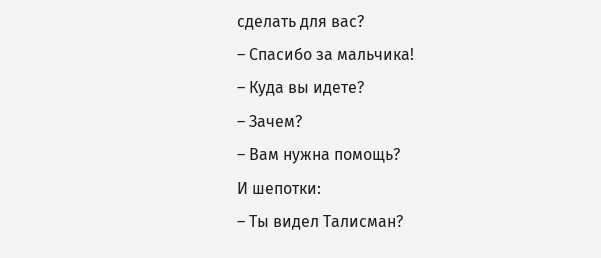сделать для вас?
– Спасибо за мальчика!
– Куда вы идете?
– Зачем?
– Вам нужна помощь?
И шепотки:
– Ты видел Талисман?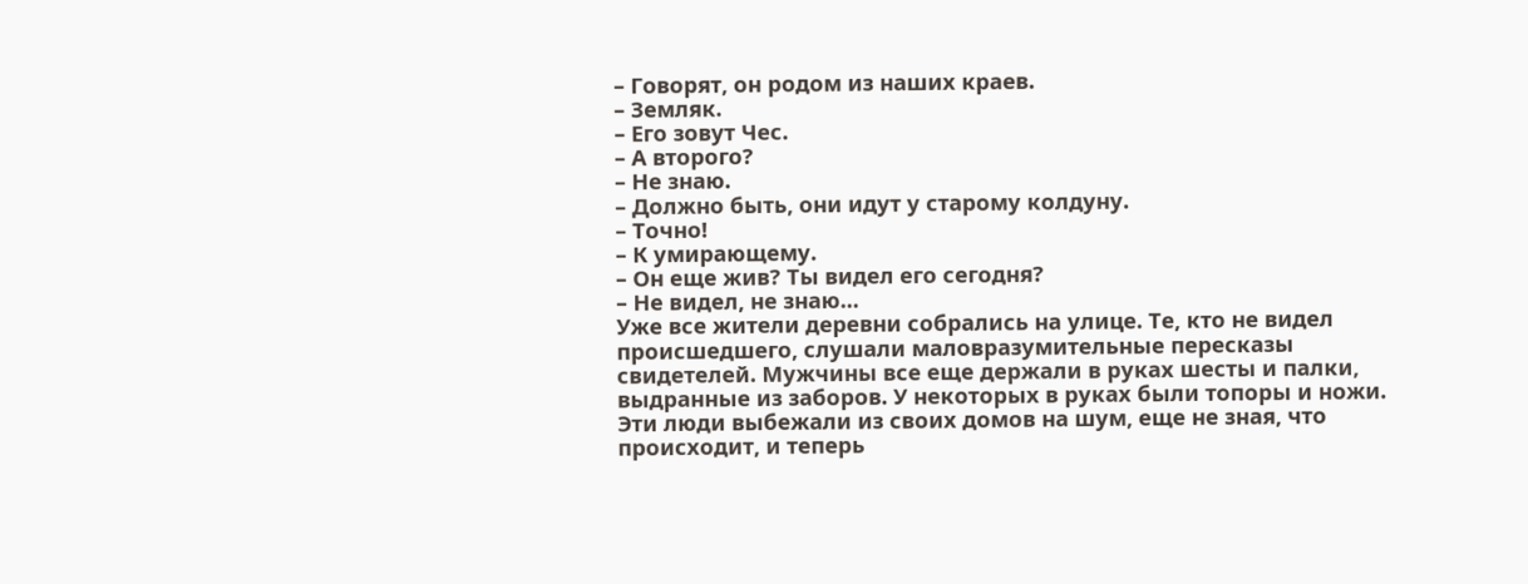– Говорят, он родом из наших краев.
– Земляк.
– Его зовут Чес.
– А второго?
– Не знаю.
– Должно быть, они идут у старому колдуну.
– Точно!
– К умирающему.
– Он еще жив? Ты видел его сегодня?
– Не видел, не знаю…
Уже все жители деревни собрались на улице. Те, кто не видел происшедшего, слушали маловразумительные пересказы свидетелей. Мужчины все еще держали в руках шесты и палки, выдранные из заборов. У некоторых в руках были топоры и ножи. Эти люди выбежали из своих домов на шум, еще не зная, что происходит, и теперь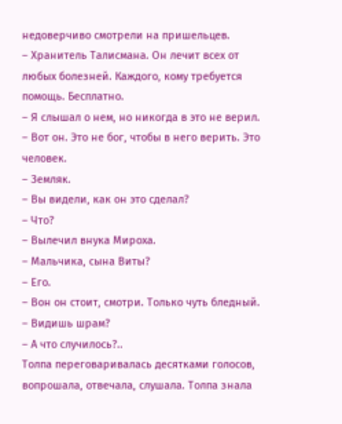недоверчиво смотрели на пришельцев.
– Хранитель Талисмана. Он лечит всех от любых болезней. Каждого, кому требуется помощь. Бесплатно.
– Я слышал о нем, но никогда в это не верил.
– Вот он. Это не бог, чтобы в него верить. Это человек.
– Земляк.
– Вы видели, как он это сделал?
– Что?
– Вылечил внука Мироха.
– Мальчика, сына Виты?
– Его.
– Вон он стоит, смотри. Только чуть бледный.
– Видишь шрам?
– А что случилось?..
Толпа переговаривалась десятками голосов, вопрошала, отвечала, слушала. Толпа знала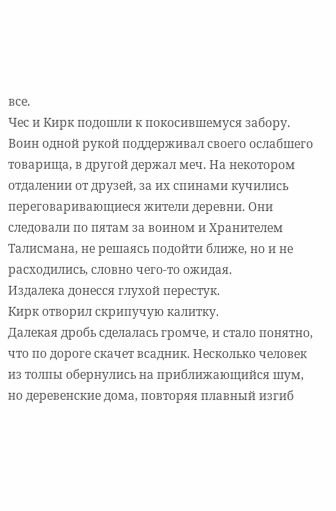все.
Чес и Кирк подошли к покосившемуся забору. Воин одной рукой поддерживал своего ослабшего товарища, в другой держал меч. На некотором отдалении от друзей, за их спинами кучились переговаривающиеся жители деревни. Они следовали по пятам за воином и Хранителем Талисмана, не решаясь подойти ближе, но и не расходились, словно чего-то ожидая.
Издалека донесся глухой перестук.
Кирк отворил скрипучую калитку.
Далекая дробь сделалась громче, и стало понятно, что по дороге скачет всадник. Несколько человек из толпы обернулись на приближающийся шум, но деревенские дома, повторяя плавный изгиб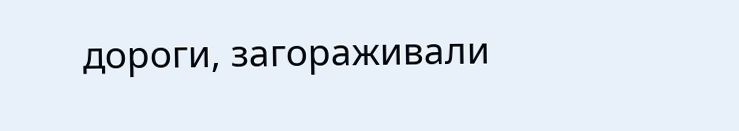дороги, загораживали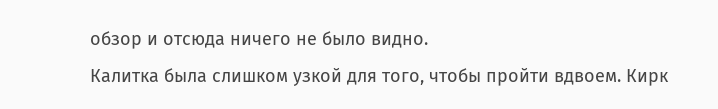обзор и отсюда ничего не было видно.
Калитка была слишком узкой для того, чтобы пройти вдвоем. Кирк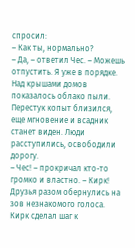спросил:
– Как ты, нормально?
– Да, – ответил Чес. – Можешь отпустить. Я уже в порядке.
Над крышами домов показалось облако пыли. Перестук копыт близился, еще мгновение и всадник станет виден. Люди расступились, освободили дорогу.
– Чес! – прокричал кто-то громко и властно. – Кирк!
Друзья разом обернулись на зов незнакомого голоса. Кирк сделал шаг к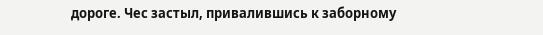дороге. Чес застыл, привалившись к заборному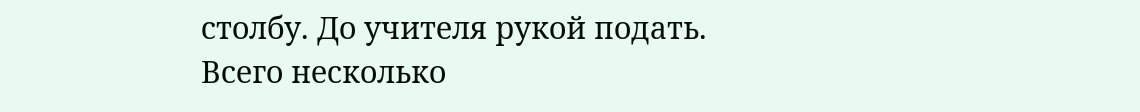столбу. До учителя рукой подать. Всего несколько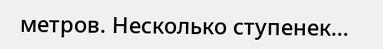метров. Несколько ступенек…